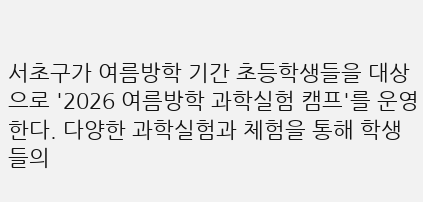서초구가 여름방학 기간 초등학생들을 대상으로 '2026 여름방학 과학실험 캠프'를 운영한다. 다양한 과학실험과 체험을 통해 학생들의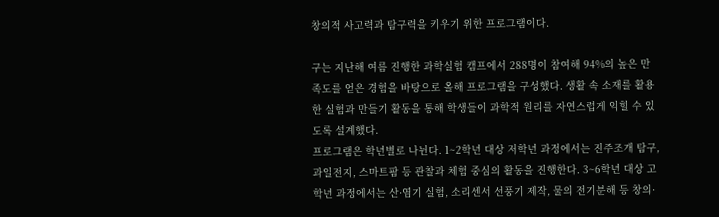창의적 사고력과 탐구력을 키우기 위한 프로그램이다.

구는 지난해 여름 진행한 과학실험 캠프에서 288명이 참여해 94%의 높은 만족도를 얻은 경험을 바탕으로 올해 프로그램을 구성했다. 생활 속 소재를 활용한 실험과 만들기 활동을 통해 학생들이 과학적 원리를 자연스럽게 익힐 수 있도록 설계했다.
프로그램은 학년별로 나뉜다. 1~2학년 대상 저학년 과정에서는 진주조개 탐구, 과일전지, 스마트팜 등 관찰과 체험 중심의 활동을 진행한다. 3~6학년 대상 고학년 과정에서는 산·염기 실험, 소리센서 선풍기 제작, 물의 전기분해 등 창의·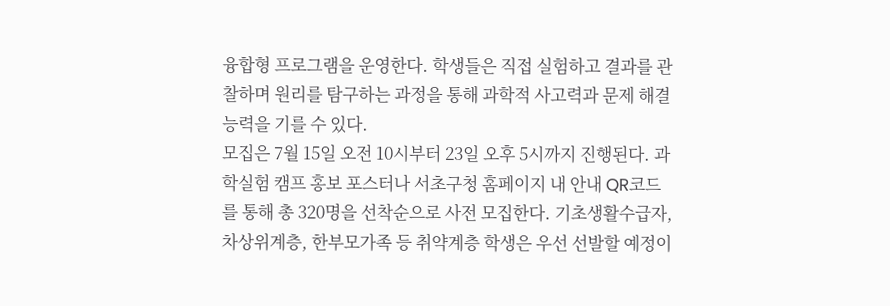융합형 프로그램을 운영한다. 학생들은 직접 실험하고 결과를 관찰하며 원리를 탐구하는 과정을 통해 과학적 사고력과 문제 해결 능력을 기를 수 있다.
모집은 7월 15일 오전 10시부터 23일 오후 5시까지 진행된다. 과학실험 캠프 홍보 포스터나 서초구청 홈페이지 내 안내 QR코드를 통해 총 320명을 선착순으로 사전 모집한다. 기초생활수급자, 차상위계층, 한부모가족 등 취약계층 학생은 우선 선발할 예정이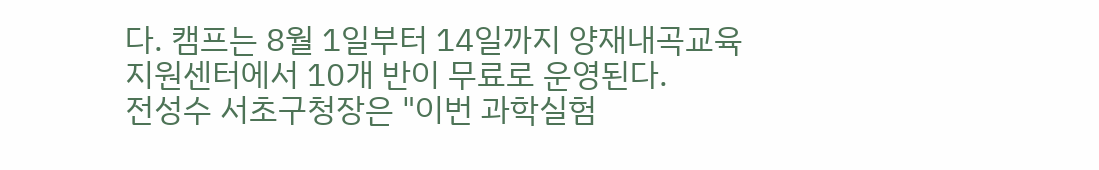다. 캠프는 8월 1일부터 14일까지 양재내곡교육지원센터에서 10개 반이 무료로 운영된다.
전성수 서초구청장은 "이번 과학실험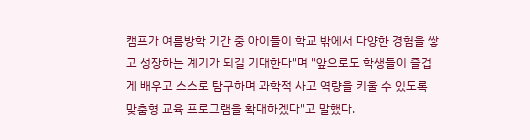캠프가 여름방학 기간 중 아이들이 학교 밖에서 다양한 경험을 쌓고 성장하는 계기가 되길 기대한다"며 "앞으로도 학생들이 즐겁게 배우고 스스로 탐구하며 과학적 사고 역량을 키울 수 있도록 맞춤형 교육 프로그램을 확대하겠다"고 말했다.